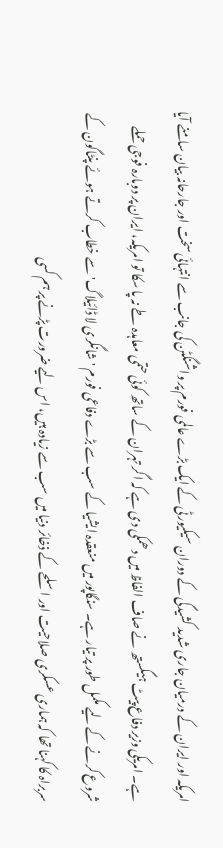امریکہ اور ایران کے درمیان جاری شدید کشیدگی کے دوران سیکیورٹی کے ایک بڑے عالمی فورم پر واشنگٹن کی جانب سے انتہائی سخت اور جارحانہ بیان سامنے آیا ہے۔ امریکی وزیر دفاع پیٹ ہیگستھ نے صاف الفاظ میں دھمکی دی ہے کہ اگر تہران کے ساتھ کوئی حتمی معاہدہ طے نہ پا سکا تو امریکہ، ایران پر دوبارہ فوجی حملے شروع کرنے کے لیے مکمل طور پر تیار ہے۔ سنگاپور میں منعقدہ ایشیا کے سب سے بڑے دفاعی فورم 'شانگری لا ڈائیلاگ' سے خطاب کرتے ہوئے پنٹاگون کے سربراہ کا کہنا تھا کہ ہماری عسکری صلاحیت اور اسلحے کے ذخائر دنیا میں سب سے زیادہ ہیں، اس لیے ضرورت پڑنے پر ہم کسی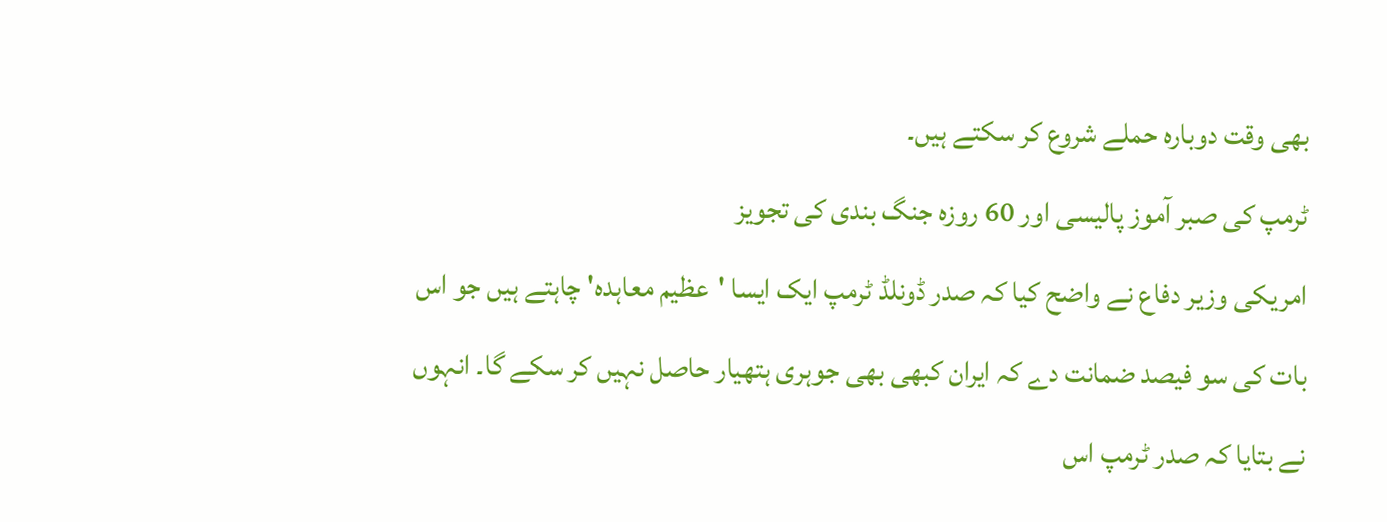بھی وقت دوبارہ حملے شروع کر سکتے ہیں۔
ٹرمپ کی صبر آموز پالیسی اور 60 روزہ جنگ بندی کی تجویز
امریکی وزیر دفاع نے واضح کیا کہ صدر ڈونلڈ ٹرمپ ایک ایسا 'عظیم معاہدہ' چاہتے ہیں جو اس بات کی سو فیصد ضمانت دے کہ ایران کبھی بھی جوہری ہتھیار حاصل نہیں کر سکے گا۔ انہوں نے بتایا کہ صدر ٹرمپ اس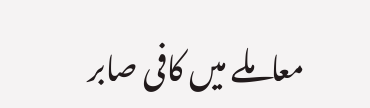معاملے میں کافی صابر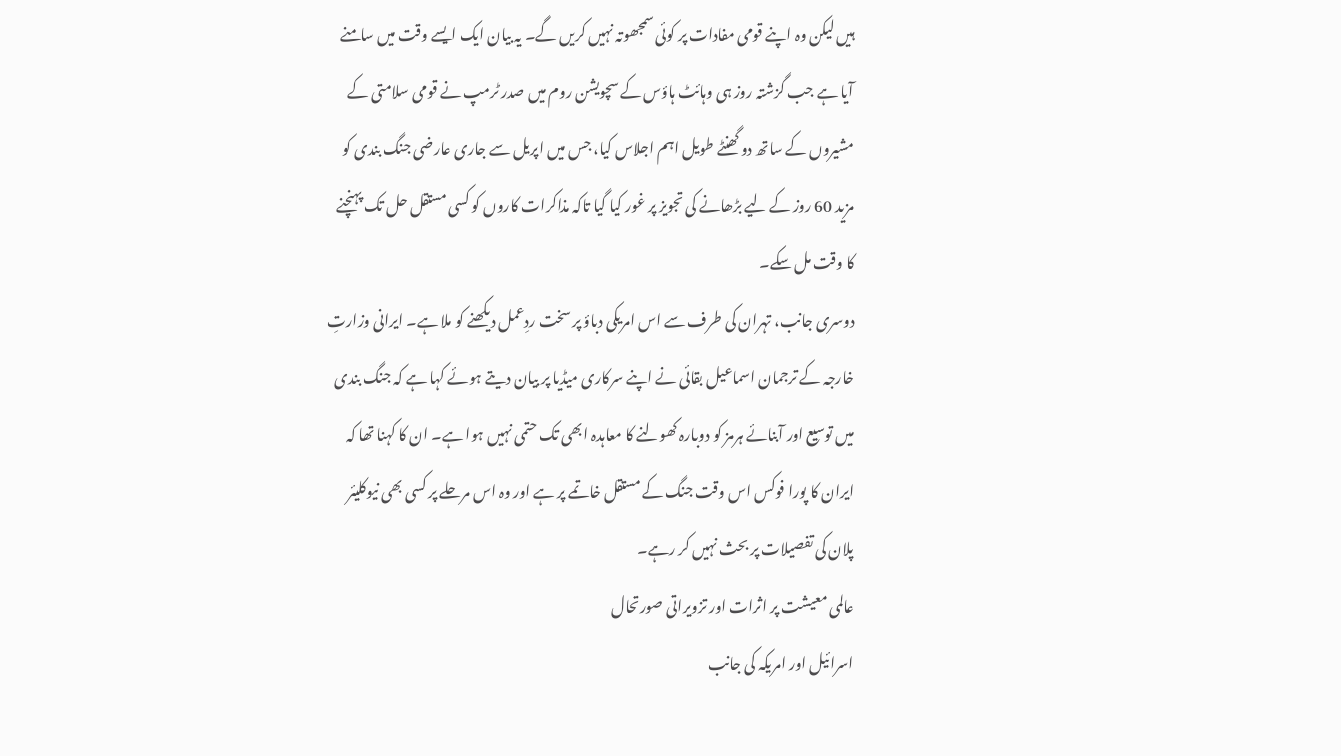ہیں لیکن وہ اپنے قومی مفادات پر کوئی سمجھوتہ نہیں کریں گے۔ یہ بیان ایک ایسے وقت میں سامنے آیا ہے جب گزشتہ روز ہی وہائٹ ہاؤس کے سچویشن روم میں صدر ٹرمپ نے قومی سلامتی کے مشیروں کے ساتھ دو گھنٹے طویل اہم اجلاس کیا، جس میں اپریل سے جاری عارضی جنگ بندی کو مزید 60 روز کے لیے بڑھانے کی تجویز پر غور کیا گیا تاکہ مذاکرات کاروں کو کسی مستقل حل تک پہنچنے کا وقت مل سکے۔
دوسری جانب، تہران کی طرف سے اس امریکی دباؤ پر سخت ردِعمل دیکھنے کو ملا ہے۔ ایرانی وزارتِ خارجہ کے ترجمان اسماعیل بقائی نے اپنے سرکاری میڈیا پر بیان دیتے ہوئے کہا ہے کہ جنگ بندی میں توسیع اور آبنائے ہرمز کو دوبارہ کھولنے کا معاہدہ ابھی تک حتمی نہیں ہوا ہے۔ ان کا کہنا تھا کہ ایران کا پورا فوکس اس وقت جنگ کے مستقل خاتمے پر ہے اور وہ اس مرحلے پر کسی بھی نیوکلیئر پلان کی تفصیلات پر بحث نہیں کر رہے۔
عالمی معیشت پر اثرات اور تزویراتی صورتحال
اسرائیل اور امریکہ کی جانب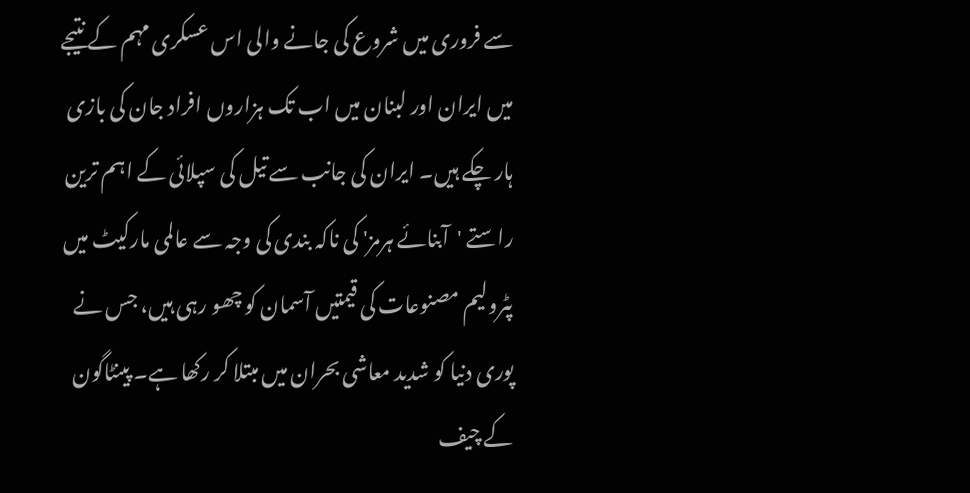سے فروری میں شروع کی جانے والی اس عسکری مہم کے نتیجے میں ایران اور لبنان میں اب تک ہزاروں افراد جان کی بازی ہار چکے ہیں۔ ایران کی جانب سے تیل کی سپلائی کے اہم ترین راستے 'آبنائے ہرمز' کی ناکہ بندی کی وجہ سے عالمی مارکیٹ میں پٹرولیم مصنوعات کی قیمتیں آسمان کو چھو رہی ہیں، جس نے پوری دنیا کو شدید معاشی بحران میں مبتلا کر رکھا ہے۔ پینٹاگون کے چیف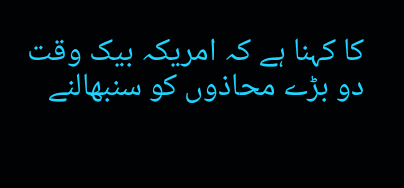کا کہنا ہے کہ امریکہ بیک وقت دو بڑے محاذوں کو سنبھالنے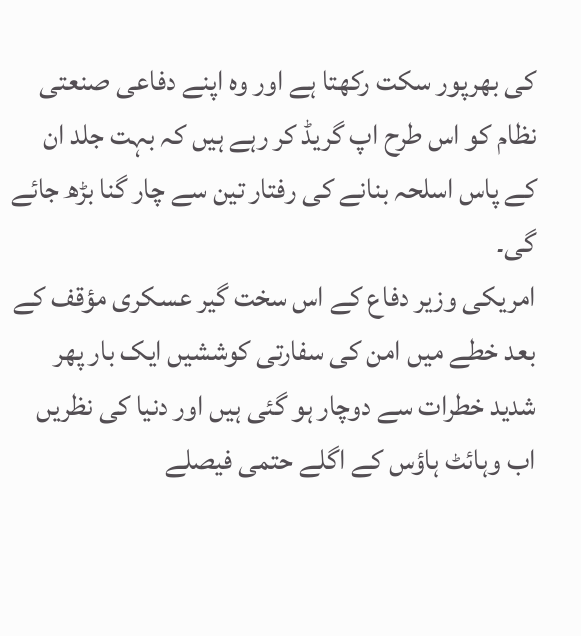کی بھرپور سکت رکھتا ہے اور وہ اپنے دفاعی صنعتی نظام کو اس طرح اپ گریڈ کر رہے ہیں کہ بہت جلد ان کے پاس اسلحہ بنانے کی رفتار تین سے چار گنا بڑھ جائے گی۔
امریکی وزیر دفاع کے اس سخت گیر عسکری مؤقف کے بعد خطے میں امن کی سفارتی کوششیں ایک بار پھر شدید خطرات سے دوچار ہو گئی ہیں اور دنیا کی نظریں اب وہائٹ ہاؤس کے اگلے حتمی فیصلے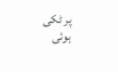پر ٹکی ہوئی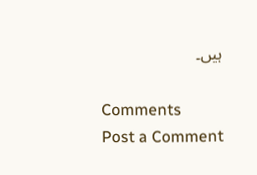ہیں۔

Comments
Post a Comment